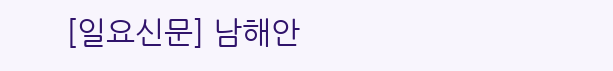[일요신문] 남해안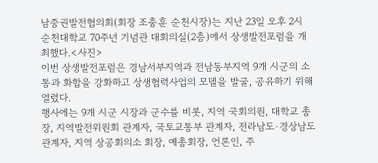남중권발전협의회(회장 조충훈 순천시장)는 지난 23일 오후 2시 순천대학교 70주년 기념관 대회의실(2층)에서 상생발전포럼을 개최했다.<사진>
이번 상생발전포럼은 경남서부지역과 전남동부지역 9개 시군의 소통과 화합을 강화하고 상생협력사업의 모델을 발굴, 공유하기 위해 열렸다.
행사에는 9개 시군 시장과 군수를 비롯, 지역 국회의원, 대학교 총장, 지역발전위원회 관계자, 국토교통부 관계자, 전라남도·경상남도 관계자, 지역 상공회의소 회장, 예총회장, 언론인, 주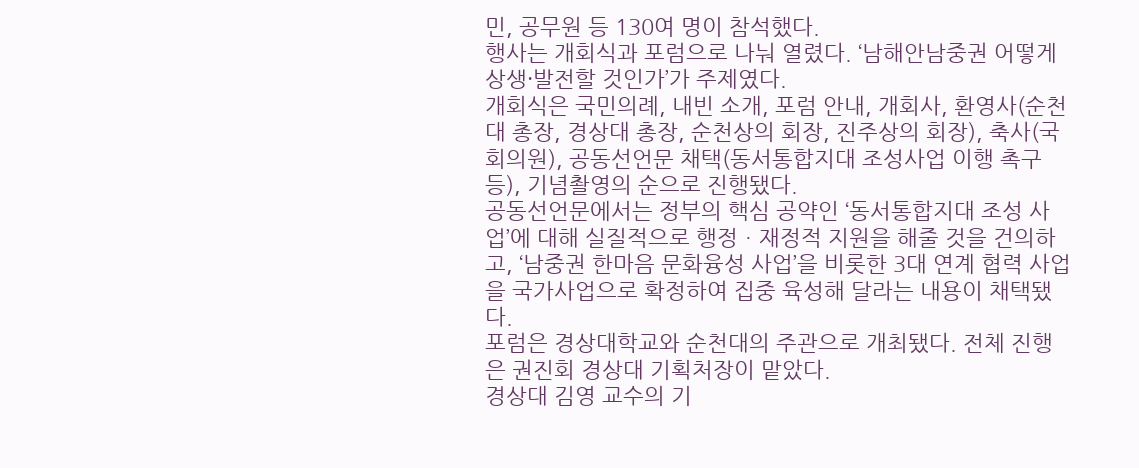민, 공무원 등 130여 명이 참석했다.
행사는 개회식과 포럼으로 나눠 열렸다. ‘남해안남중권 어떻게 상생·발전할 것인가’가 주제였다.
개회식은 국민의례, 내빈 소개, 포럼 안내, 개회사, 환영사(순천대 총장, 경상대 총장, 순천상의 회장, 진주상의 회장), 축사(국회의원), 공동선언문 채택(동서통합지대 조성사업 이행 촉구 등), 기념촬영의 순으로 진행됐다.
공동선언문에서는 정부의 핵심 공약인 ‘동서통합지대 조성 사업’에 대해 실질적으로 행정ㆍ재정적 지원을 해줄 것을 건의하고, ‘남중권 한마음 문화융성 사업’을 비롯한 3대 연계 협력 사업을 국가사업으로 확정하여 집중 육성해 달라는 내용이 채택됐다.
포럼은 경상대학교와 순천대의 주관으로 개최됐다. 전체 진행은 권진회 경상대 기획처장이 맡았다.
경상대 김영 교수의 기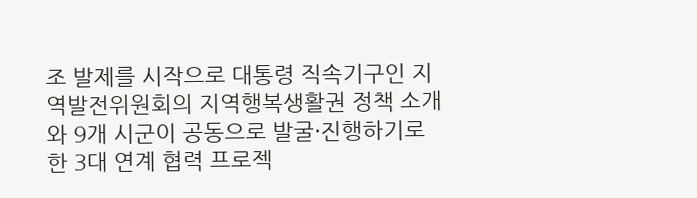조 발제를 시작으로 대통령 직속기구인 지역발전위원회의 지역행복생활권 정책 소개와 9개 시군이 공동으로 발굴·진행하기로 한 3대 연계 협력 프로젝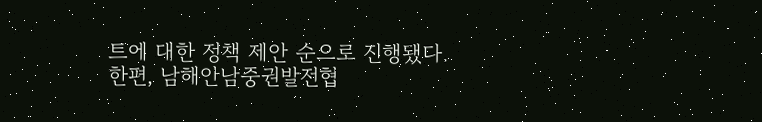트에 대한 정책 제안 순으로 진행됐다.
한편, 남해안남중권발전협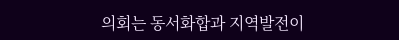의회는 동서화합과 지역발전이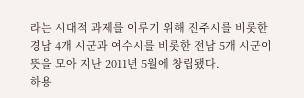라는 시대적 과제를 이루기 위해 진주시를 비롯한 경남 4개 시군과 여수시를 비롯한 전남 5개 시군이 뜻을 모아 지난 2011년 5월에 창립됐다.
하용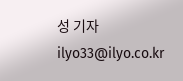성 기자 ilyo33@ilyo.co.kr